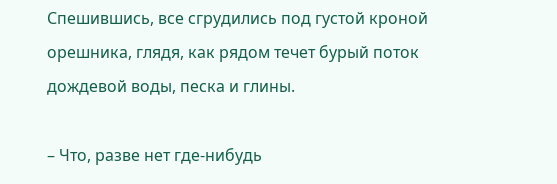Спешившись, все сгрудились под густой кроной орешника, глядя, как рядом течет бурый поток дождевой воды, песка и глины.

– Что, разве нет где-нибудь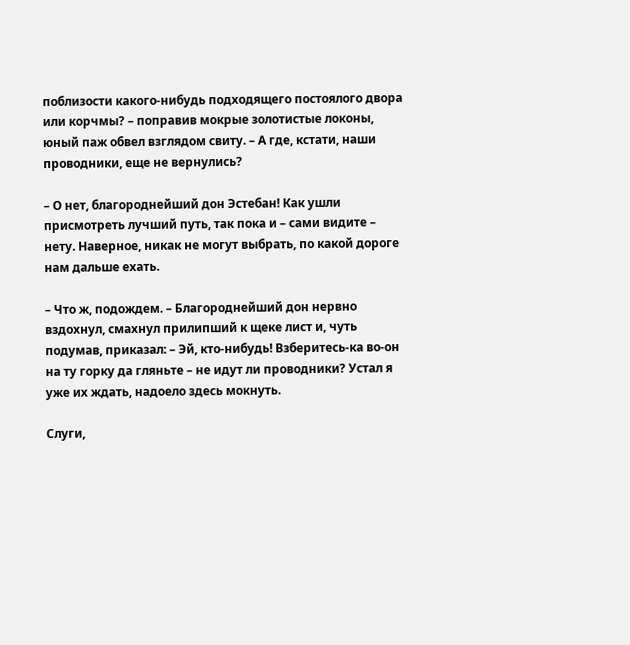поблизости какого-нибудь подходящего постоялого двора или корчмы? – поправив мокрые золотистые локоны, юный паж обвел взглядом свиту. – А где, кстати, наши проводники, еще не вернулись?

– О нет, благороднейший дон Эстебан! Как ушли присмотреть лучший путь, так пока и – сами видите – нету. Наверное, никак не могут выбрать, по какой дороге нам дальше ехать.

– Что ж, подождем. – Благороднейший дон нервно вздохнул, смахнул прилипший к щеке лист и, чуть подумав, приказал: – Эй, кто-нибудь! Взберитесь-ка во-он на ту горку да гляньте – не идут ли проводники? Устал я уже их ждать, надоело здесь мокнуть.

Слуги,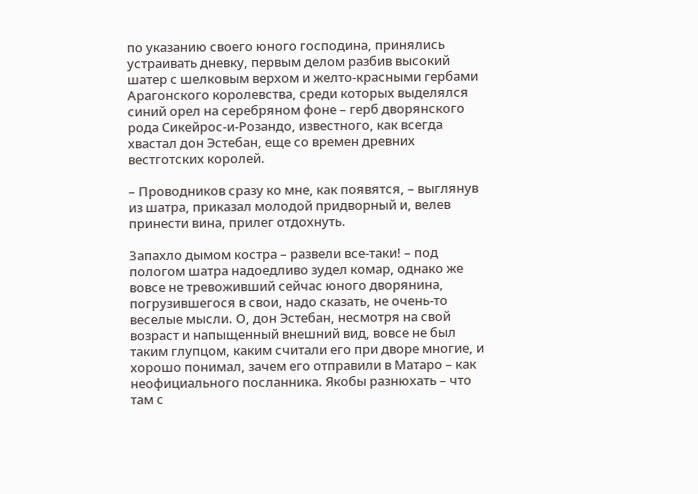по указанию своего юного господина, принялись устраивать дневку, первым делом разбив высокий шатер с шелковым верхом и желто-красными гербами Арагонского королевства, среди которых выделялся синий орел на серебряном фоне – герб дворянского рода Сикейрос-и-Розандо, известного, как всегда хвастал дон Эстебан, еще со времен древних вестготских королей.

– Проводников сразу ко мне, как появятся, – выглянув из шатра, приказал молодой придворный и, велев принести вина, прилег отдохнуть.

Запахло дымом костра – развели все-таки! – под пологом шатра надоедливо зудел комар, однако же вовсе не тревоживший сейчас юного дворянина, погрузившегося в свои, надо сказать, не очень-то веселые мысли. О, дон Эстебан, несмотря на свой возраст и напыщенный внешний вид, вовсе не был таким глупцом, каким считали его при дворе многие, и хорошо понимал, зачем его отправили в Матаро – как неофициального посланника. Якобы разнюхать – что там с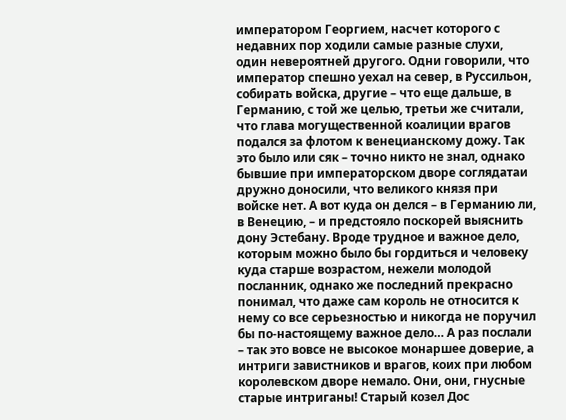императором Георгием, насчет которого с недавних пор ходили самые разные слухи, один невероятней другого. Одни говорили, что император спешно уехал на север, в Руссильон, собирать войска, другие – что еще дальше, в Германию, с той же целью, третьи же считали, что глава могущественной коалиции врагов подался за флотом к венецианскому дожу. Так это было или сяк – точно никто не знал, однако бывшие при императорском дворе соглядатаи дружно доносили, что великого князя при войске нет. А вот куда он делся – в Германию ли, в Венецию, – и предстояло поскорей выяснить дону Эстебану. Вроде трудное и важное дело, которым можно было бы гордиться и человеку куда старше возрастом, нежели молодой посланник, однако же последний прекрасно понимал, что даже сам король не относится к нему со все серьезностью и никогда не поручил бы по-настоящему важное дело… А раз послали – так это вовсе не высокое монаршее доверие, а интриги завистников и врагов, коих при любом королевском дворе немало. Они, они, гнусные старые интриганы! Старый козел Дос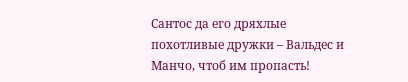Сантос да его дряхлые похотливые дружки – Вальдес и Манчо, чтоб им пропасть!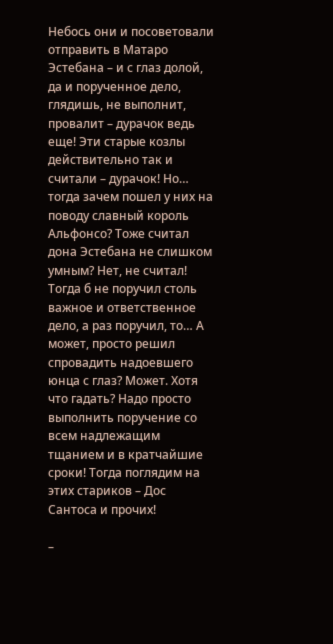Небось они и посоветовали отправить в Матаро Эстебана – и с глаз долой, да и порученное дело, глядишь, не выполнит, провалит – дурачок ведь еще! Эти старые козлы действительно так и считали – дурачок! Но… тогда зачем пошел у них на поводу славный король Альфонсо? Тоже считал дона Эстебана не слишком умным? Нет, не считал! Тогда б не поручил столь важное и ответственное дело, а раз поручил, то… А может, просто решил спровадить надоевшего юнца с глаз? Может. Хотя что гадать? Надо просто выполнить поручение со всем надлежащим тщанием и в кратчайшие сроки! Тогда поглядим на этих стариков – Дос Сантоса и прочих!

–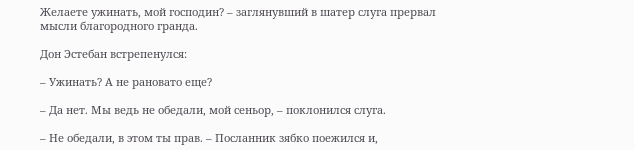Желаете ужинать, мой господин? – заглянувший в шатер слуга прервал мысли благородного гранда.

Дон Эстебан встрепенулся:

– Ужинать? А не рановато еще?

– Да нет. Мы ведь не обедали, мой сеньор, – поклонился слуга.

– Не обедали, в этом ты прав. – Посланник зябко поежился и,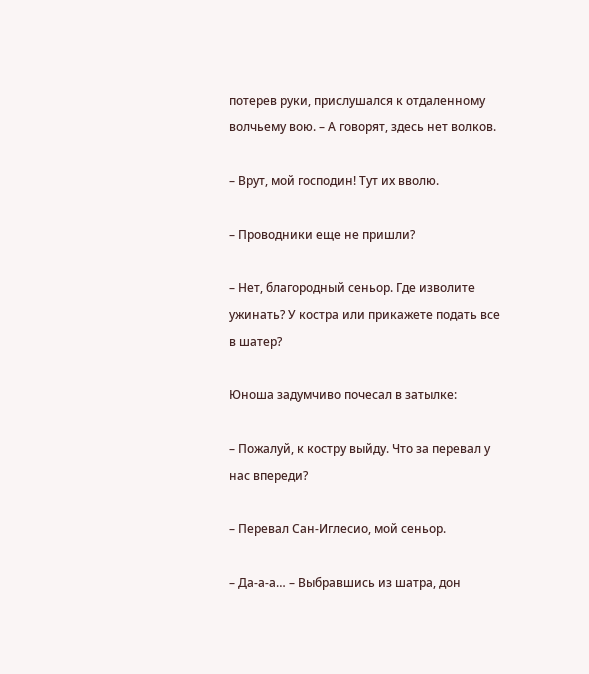потерев руки, прислушался к отдаленному волчьему вою. – А говорят, здесь нет волков.

– Врут, мой господин! Тут их вволю.

– Проводники еще не пришли?

– Нет, благородный сеньор. Где изволите ужинать? У костра или прикажете подать все в шатер?

Юноша задумчиво почесал в затылке:

– Пожалуй, к костру выйду. Что за перевал у нас впереди?

– Перевал Сан-Иглесио, мой сеньор.

– Да-а-а… – Выбравшись из шатра, дон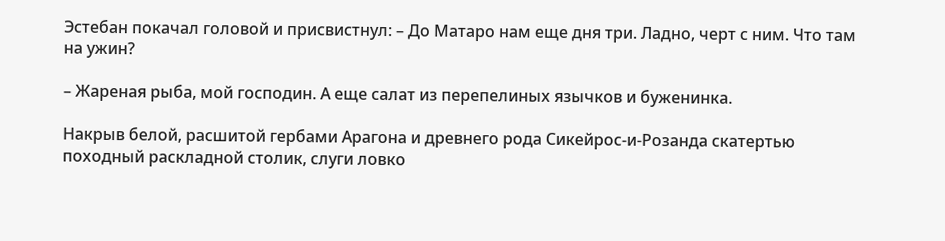Эстебан покачал головой и присвистнул: – До Матаро нам еще дня три. Ладно, черт с ним. Что там на ужин?

– Жареная рыба, мой господин. А еще салат из перепелиных язычков и буженинка.

Накрыв белой, расшитой гербами Арагона и древнего рода Сикейрос-и-Розанда скатертью походный раскладной столик, слуги ловко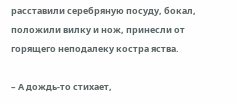расставили серебряную посуду, бокал, положили вилку и нож, принесли от горящего неподалеку костра яства.

– А дождь-то стихает,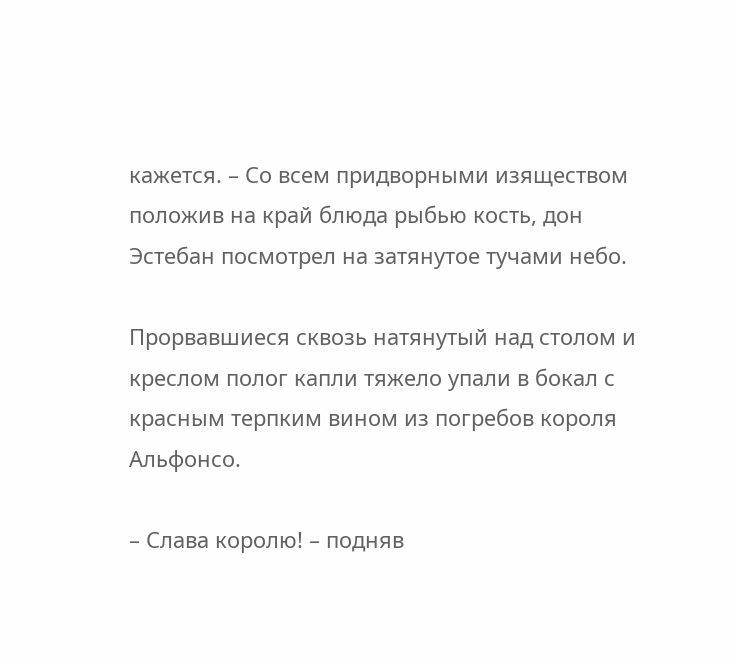кажется. – Со всем придворными изяществом положив на край блюда рыбью кость, дон Эстебан посмотрел на затянутое тучами небо.

Прорвавшиеся сквозь натянутый над столом и креслом полог капли тяжело упали в бокал с красным терпким вином из погребов короля Альфонсо.

– Слава королю! – подняв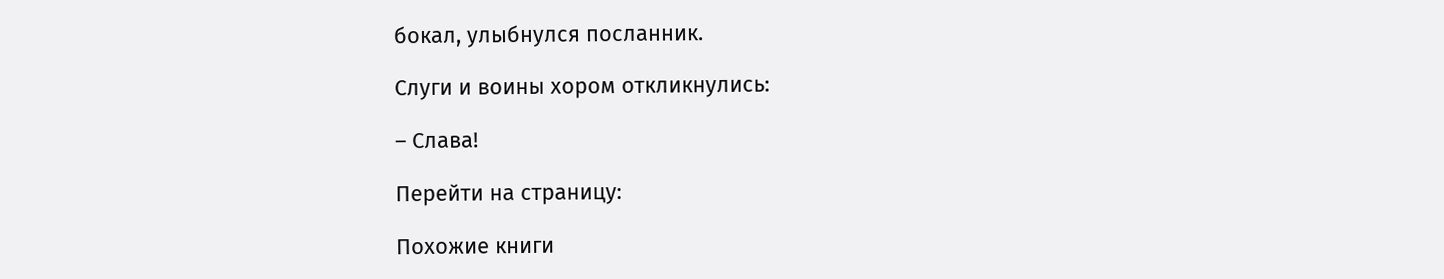бокал, улыбнулся посланник.

Слуги и воины хором откликнулись:

– Слава!

Перейти на страницу:

Похожие книги